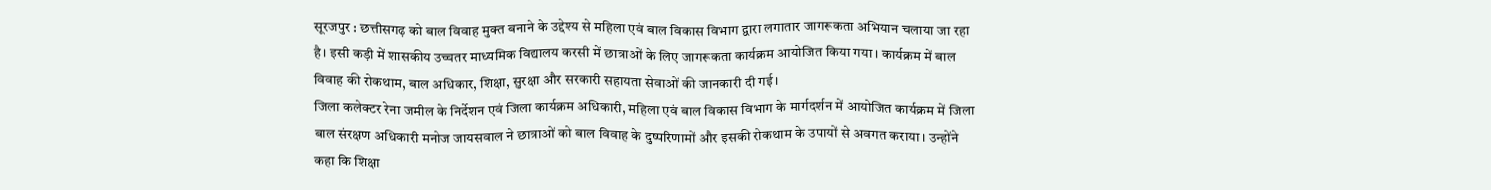सूरजपुर : छत्तीसगढ़ को बाल विवाह मुक्त बनाने के उद्देश्य से महिला एवं बाल विकास विभाग द्वारा लगातार जागरूकता अभियान चलाया जा रहा है। इसी कड़ी में शासकीय उच्चतर माध्यमिक विद्यालय करसी में छात्राओं के लिए जागरूकता कार्यक्रम आयोजित किया गया। कार्यक्रम में बाल विवाह की रोकथाम, बाल अधिकार, शिक्षा, सुरक्षा और सरकारी सहायता सेवाओं की जानकारी दी गई।
जिला कलेक्टर रेना जमील के निर्देशन एवं जिला कार्यक्रम अधिकारी, महिला एवं बाल विकास विभाग के मार्गदर्शन में आयोजित कार्यक्रम में जिला बाल संरक्षण अधिकारी मनोज जायसवाल ने छात्राओं को बाल विवाह के दुष्परिणामों और इसकी रोकथाम के उपायों से अवगत कराया। उन्होंने कहा कि शिक्षा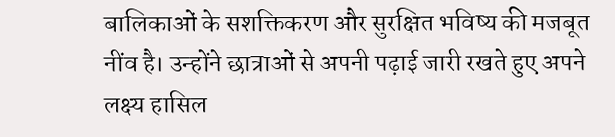बालिकाओं के सशक्तिकरण और सुरक्षित भविष्य की मजबूत नींव है। उन्होंने छात्राओं से अपनी पढ़ाई जारी रखते हुए अपने लक्ष्य हासिल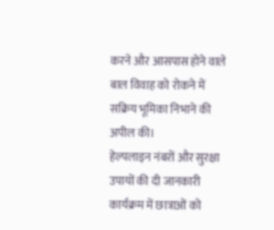करने और आसपास होने वाले बाल विवाह को रोकने में सक्रिय भूमिका निभाने की अपील की।
हेल्पलाइन नंबरों और सुरक्षा उपायों की दी जानकारी
कार्यक्रम में छात्राओं को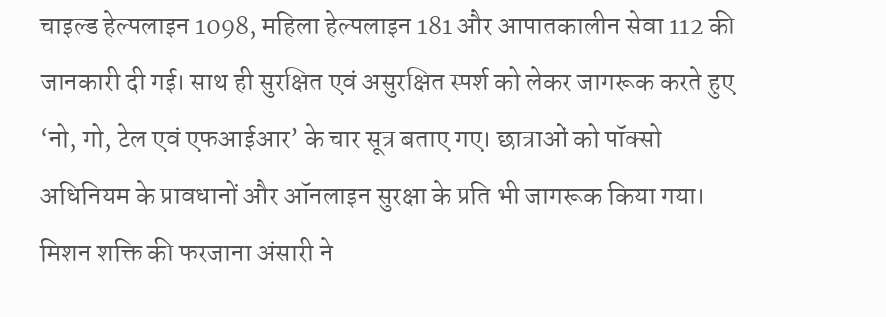चाइल्ड हेल्पलाइन 1098, महिला हेल्पलाइन 181 और आपातकालीन सेवा 112 की जानकारी दी गई। साथ ही सुरक्षित एवं असुरक्षित स्पर्श को लेकर जागरूक करते हुए ‘नो, गो, टेल एवं एफआईआर’ के चार सूत्र बताए गए। छात्राओं को पॉक्सो अधिनियम के प्रावधानों और ऑनलाइन सुरक्षा के प्रति भी जागरूक किया गया।
मिशन शक्ति की फरजाना अंसारी ने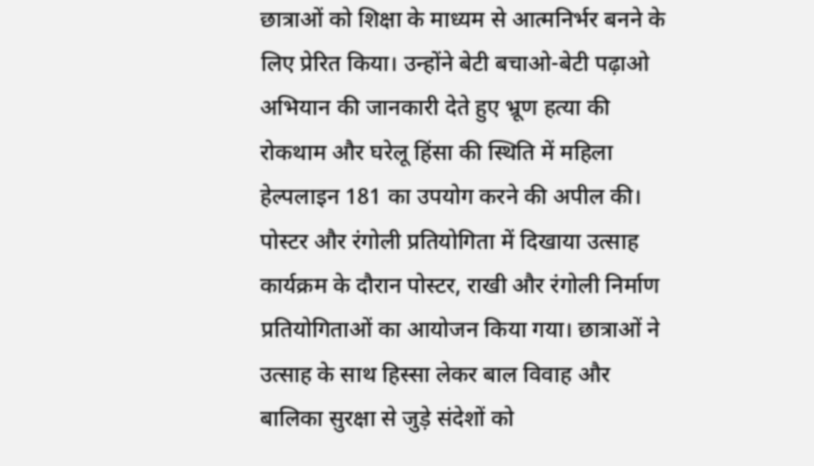छात्राओं को शिक्षा के माध्यम से आत्मनिर्भर बनने के लिए प्रेरित किया। उन्होंने बेटी बचाओ-बेटी पढ़ाओ अभियान की जानकारी देते हुए भ्रूण हत्या की रोकथाम और घरेलू हिंसा की स्थिति में महिला हेल्पलाइन 181 का उपयोग करने की अपील की।
पोस्टर और रंगोली प्रतियोगिता में दिखाया उत्साह
कार्यक्रम के दौरान पोस्टर, राखी और रंगोली निर्माण प्रतियोगिताओं का आयोजन किया गया। छात्राओं ने उत्साह के साथ हिस्सा लेकर बाल विवाह और बालिका सुरक्षा से जुड़े संदेशों को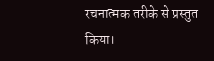रचनात्मक तरीके से प्रस्तुत किया।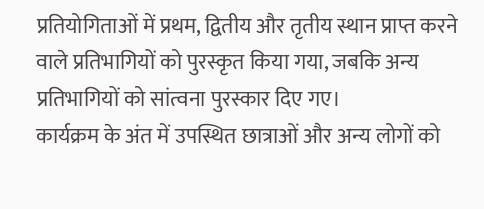प्रतियोगिताओं में प्रथम, द्वितीय और तृतीय स्थान प्राप्त करने वाले प्रतिभागियों को पुरस्कृत किया गया, जबकि अन्य प्रतिभागियों को सांत्वना पुरस्कार दिए गए।
कार्यक्रम के अंत में उपस्थित छात्राओं और अन्य लोगों को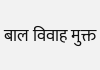बाल विवाह मुक्त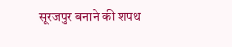सूरजपुर बनाने की शपथ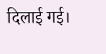दिलाई गई।